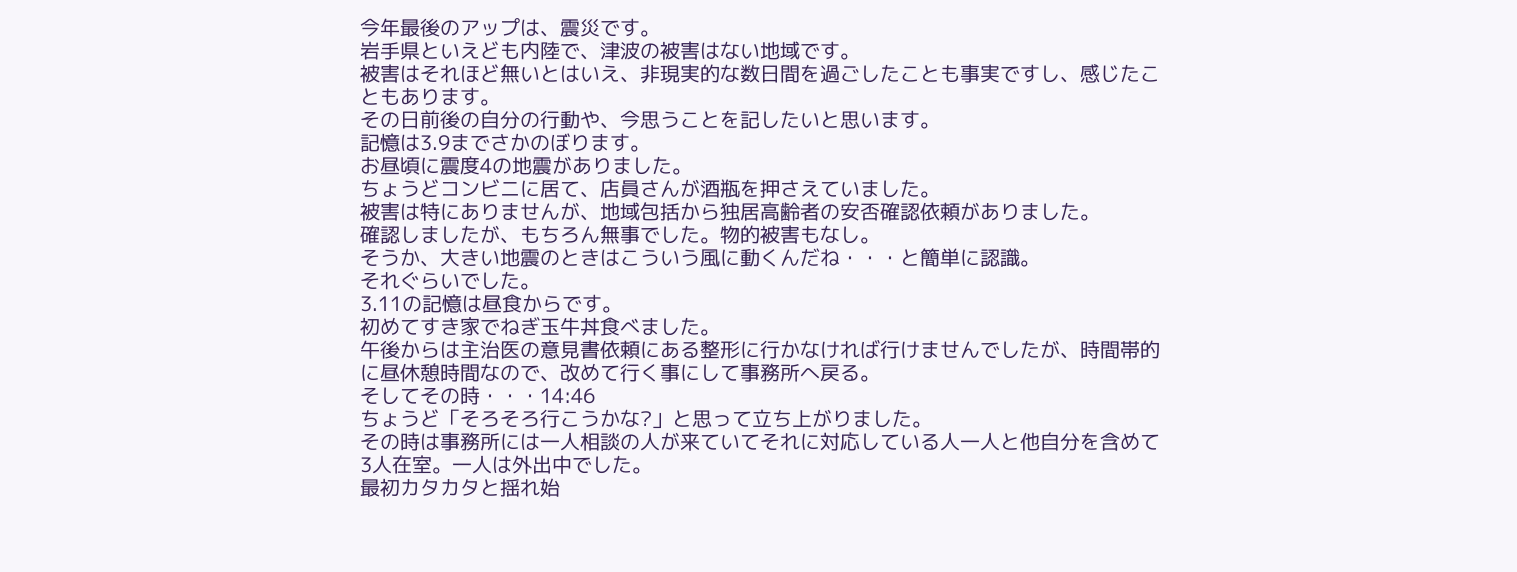今年最後のアップは、震災です。
岩手県といえども内陸で、津波の被害はない地域です。
被害はそれほど無いとはいえ、非現実的な数日間を過ごしたことも事実ですし、感じたこともあります。
その日前後の自分の行動や、今思うことを記したいと思います。
記憶は3.9までさかのぼります。
お昼頃に震度4の地震がありました。
ちょうどコンビニに居て、店員さんが酒瓶を押さえていました。
被害は特にありませんが、地域包括から独居高齢者の安否確認依頼がありました。
確認しましたが、もちろん無事でした。物的被害もなし。
そうか、大きい地震のときはこういう風に動くんだね・・・と簡単に認識。
それぐらいでした。
3.11の記憶は昼食からです。
初めてすき家でねぎ玉牛丼食べました。
午後からは主治医の意見書依頼にある整形に行かなければ行けませんでしたが、時間帯的に昼休憩時間なので、改めて行く事にして事務所へ戻る。
そしてその時・・・14:46
ちょうど「そろそろ行こうかな?」と思って立ち上がりました。
その時は事務所には一人相談の人が来ていてそれに対応している人一人と他自分を含めて3人在室。一人は外出中でした。
最初カタカタと揺れ始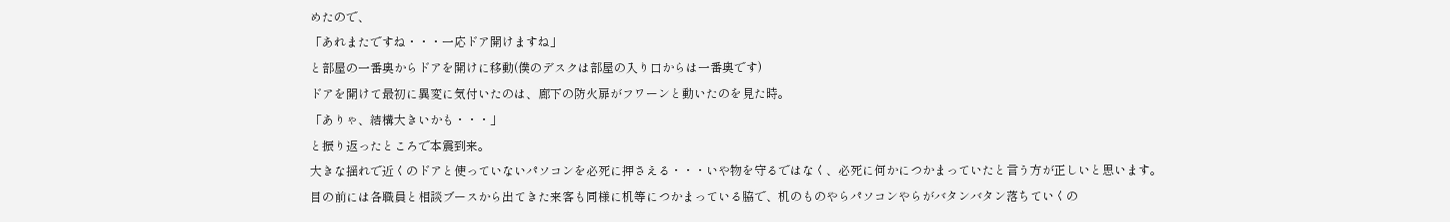めたので、
「あれまたですね・・・一応ドア開けますね」
と部屋の一番奥からドアを開けに移動(僕のデスクは部屋の入り口からは一番奥です)
ドアを開けて最初に異変に気付いたのは、廊下の防火扉がフワーンと動いたのを見た時。
「ありゃ、結構大きいかも・・・」
と振り返ったところで本震到来。
大きな揺れで近くのドアと使っていないパソコンを必死に押さえる・・・いや物を守るではなく、必死に何かにつかまっていたと言う方が正しいと思います。
目の前には各職員と相談ブースから出てきた来客も同様に机等につかまっている脇で、机のものやらパソコンやらがバタンバタン落ちていくの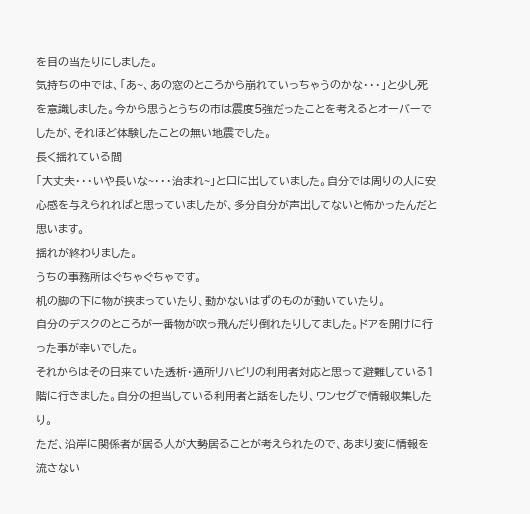を目の当たりにしました。
気持ちの中では、「あ~、あの窓のところから崩れていっちゃうのかな・・・」と少し死を意識しました。今から思うとうちの市は震度5強だったことを考えるとオーバーでしたが、それほど体験したことの無い地震でした。
長く揺れている間
「大丈夫・・・いや長いな~・・・治まれ~」と口に出していました。自分では周りの人に安心感を与えられればと思っていましたが、多分自分が声出してないと怖かったんだと思います。
揺れが終わりました。
うちの事務所はぐちゃぐちゃです。
机の脚の下に物が挟まっていたり、動かないはずのものが動いていたり。
自分のデスクのところが一番物が吹っ飛んだり倒れたりしてました。ドアを開けに行った事が幸いでした。
それからはその日来ていた透析・通所リハビリの利用者対応と思って避難している1階に行きました。自分の担当している利用者と話をしたり、ワンセグで情報収集したり。
ただ、沿岸に関係者が居る人が大勢居ることが考えられたので、あまり変に情報を流さない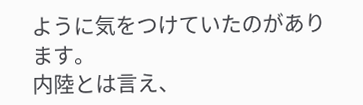ように気をつけていたのがあります。
内陸とは言え、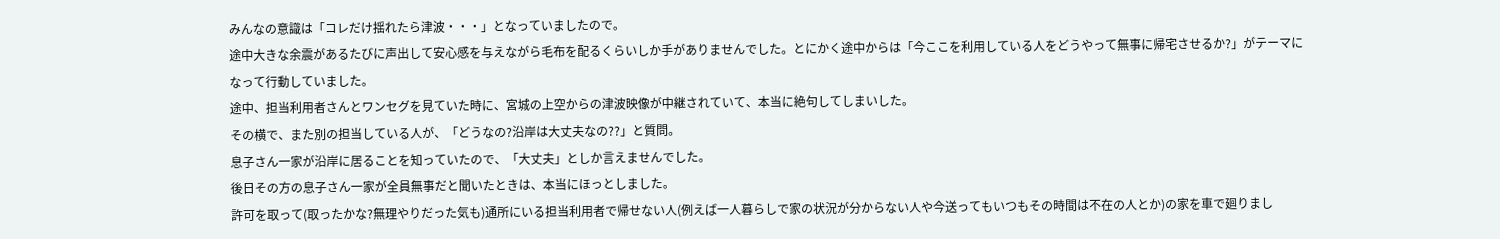みんなの意識は「コレだけ揺れたら津波・・・」となっていましたので。
途中大きな余震があるたびに声出して安心感を与えながら毛布を配るくらいしか手がありませんでした。とにかく途中からは「今ここを利用している人をどうやって無事に帰宅させるか?」がテーマになって行動していました。
途中、担当利用者さんとワンセグを見ていた時に、宮城の上空からの津波映像が中継されていて、本当に絶句してしまいした。
その横で、また別の担当している人が、「どうなの?沿岸は大丈夫なの??」と質問。
息子さん一家が沿岸に居ることを知っていたので、「大丈夫」としか言えませんでした。
後日その方の息子さん一家が全員無事だと聞いたときは、本当にほっとしました。
許可を取って(取ったかな?無理やりだった気も)通所にいる担当利用者で帰せない人(例えば一人暮らしで家の状況が分からない人や今送ってもいつもその時間は不在の人とか)の家を車で廻りまし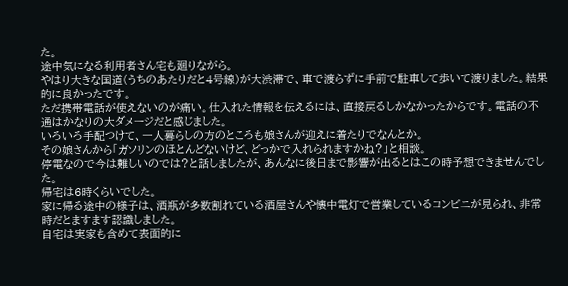た。
途中気になる利用者さん宅も廻りながら。
やはり大きな国道(うちのあたりだと4号線)が大渋滞で、車で渡らずに手前で駐車して歩いて渡りました。結果的に良かったです。
ただ携帯電話が使えないのが痛い。仕入れた情報を伝えるには、直接戻るしかなかったからです。電話の不通はかなりの大ダメージだと感じました。
いろいろ手配つけて、一人暮らしの方のところも娘さんが迎えに着たりでなんとか。
その娘さんから「ガソリンのほとんどないけど、どっかで入れられますかね?」と相談。
停電なので今は難しいのでは?と話しましたが、あんなに後日まで影響が出るとはこの時予想できませんでした。
帰宅は6時くらいでした。
家に帰る途中の様子は、酒瓶が多数割れている酒屋さんや懐中電灯で営業しているコンビニが見られ、非常時だとますます認識しました。
自宅は実家も含めて表面的に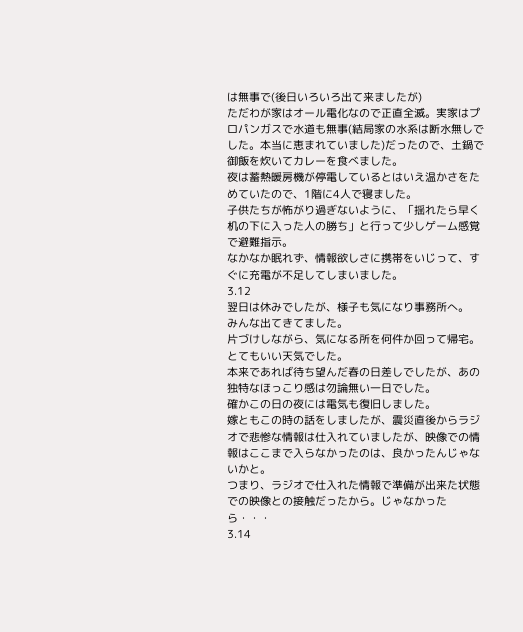は無事で(後日いろいろ出て来ましたが)
ただわが家はオール電化なので正直全滅。実家はプロパンガスで水道も無事(結局家の水系は断水無しでした。本当に恵まれていました)だったので、土鍋で御飯を炊いてカレーを食べました。
夜は蓄熱暖房機が停電しているとはいえ温かさをためていたので、1階に4人で寝ました。
子供たちが怖がり過ぎないように、「揺れたら早く机の下に入った人の勝ち」と行って少しゲーム感覚で避難指示。
なかなか眠れず、情報欲しさに携帯をいじって、すぐに充電が不足してしまいました。
3.12
翌日は休みでしたが、様子も気になり事務所へ。
みんな出てきてました。
片づけしながら、気になる所を何件か回って帰宅。
とてもいい天気でした。
本来であれば待ち望んだ春の日差しでしたが、あの独特なほっこり感は勿論無い一日でした。
確かこの日の夜には電気も復旧しました。
嫁ともこの時の話をしましたが、震災直後からラジオで悲惨な情報は仕入れていましたが、映像での情報はここまで入らなかったのは、良かったんじゃないかと。
つまり、ラジオで仕入れた情報で準備が出来た状態での映像との接触だったから。じゃなかったら・・・
3.14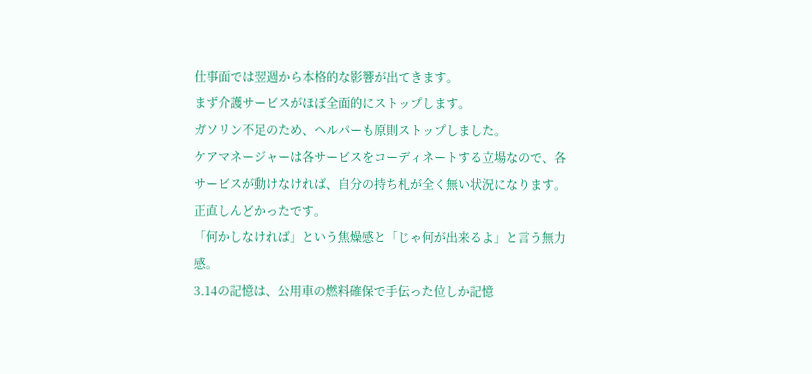仕事面では翌週から本格的な影響が出てきます。
まず介護サービスがほぼ全面的にストップします。
ガソリン不足のため、ヘルパーも原則ストップしました。
ケアマネージャーは各サービスをコーディネートする立場なので、各サービスが動けなければ、自分の持ち札が全く無い状況になります。
正直しんどかったです。
「何かしなければ」という焦燥感と「じゃ何が出来るよ」と言う無力感。
3.14の記憶は、公用車の燃料確保で手伝った位しか記憶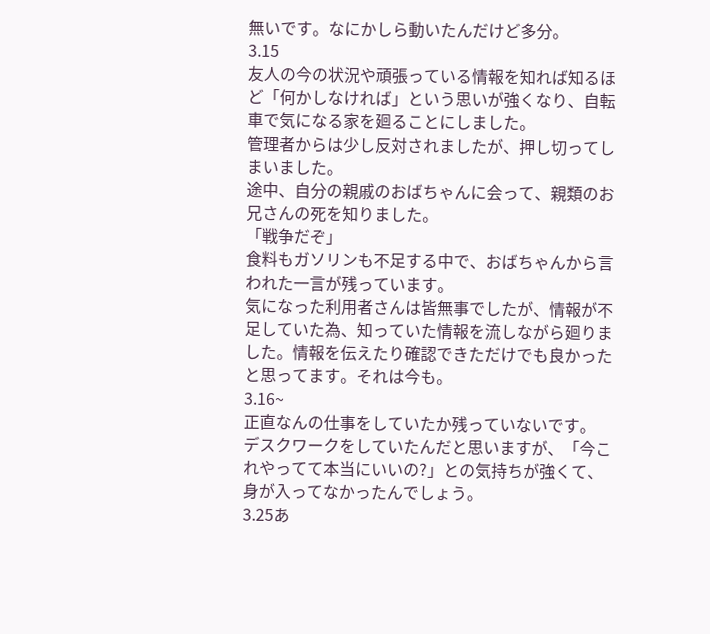無いです。なにかしら動いたんだけど多分。
3.15
友人の今の状況や頑張っている情報を知れば知るほど「何かしなければ」という思いが強くなり、自転車で気になる家を廻ることにしました。
管理者からは少し反対されましたが、押し切ってしまいました。
途中、自分の親戚のおばちゃんに会って、親類のお兄さんの死を知りました。
「戦争だぞ」
食料もガソリンも不足する中で、おばちゃんから言われた一言が残っています。
気になった利用者さんは皆無事でしたが、情報が不足していた為、知っていた情報を流しながら廻りました。情報を伝えたり確認できただけでも良かったと思ってます。それは今も。
3.16~
正直なんの仕事をしていたか残っていないです。
デスクワークをしていたんだと思いますが、「今これやってて本当にいいの?」との気持ちが強くて、身が入ってなかったんでしょう。
3.25あ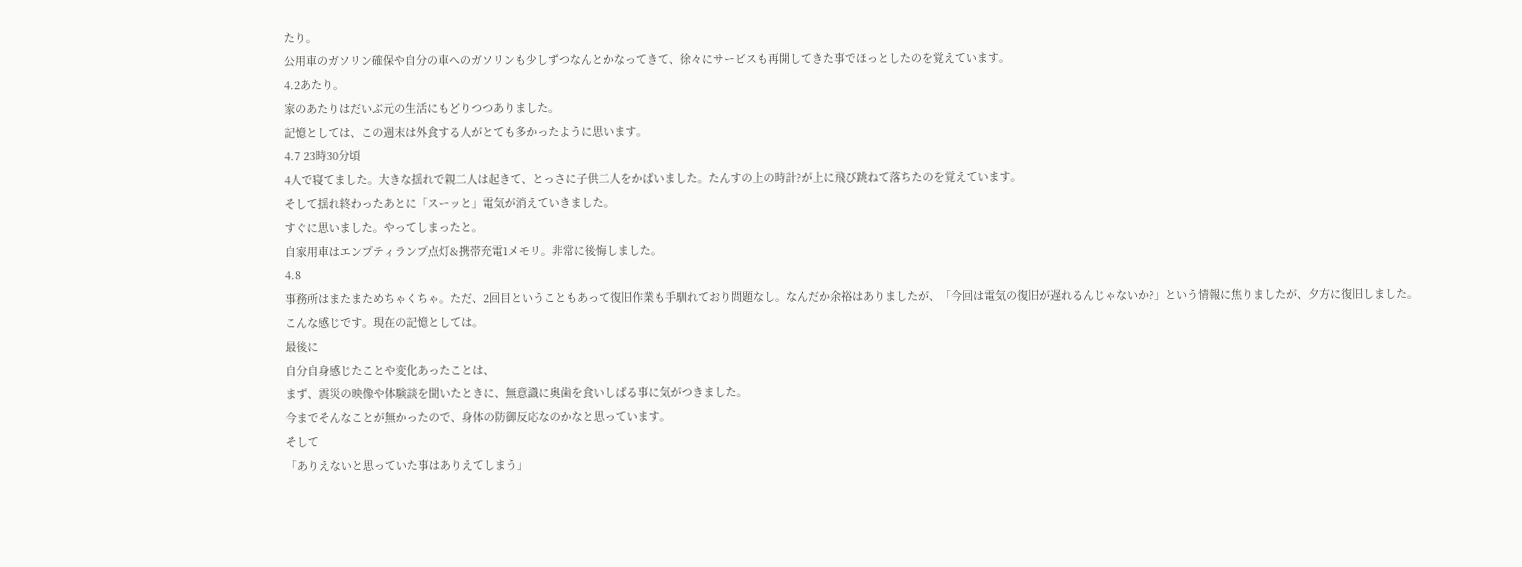たり。
公用車のガソリン確保や自分の車へのガソリンも少しずつなんとかなってきて、徐々にサービスも再開してきた事でほっとしたのを覚えています。
4.2あたり。
家のあたりはだいぶ元の生活にもどりつつありました。
記憶としては、この週末は外食する人がとても多かったように思います。
4.7 23時30分頃
4人で寝てました。大きな揺れで親二人は起きて、とっさに子供二人をかばいました。たんすの上の時計?が上に飛び跳ねて落ちたのを覚えています。
そして揺れ終わったあとに「スーッと」電気が消えていきました。
すぐに思いました。やってしまったと。
自家用車はエンプティランプ点灯&携帯充電1メモリ。非常に後悔しました。
4.8
事務所はまたまためちゃくちゃ。ただ、2回目ということもあって復旧作業も手馴れており問題なし。なんだか余裕はありましたが、「今回は電気の復旧が遅れるんじゃないか?」という情報に焦りましたが、夕方に復旧しました。
こんな感じです。現在の記憶としては。
最後に
自分自身感じたことや変化あったことは、
まず、震災の映像や体験談を聞いたときに、無意識に奥歯を食いしばる事に気がつきました。
今までそんなことが無かったので、身体の防御反応なのかなと思っています。
そして
「ありえないと思っていた事はありえてしまう」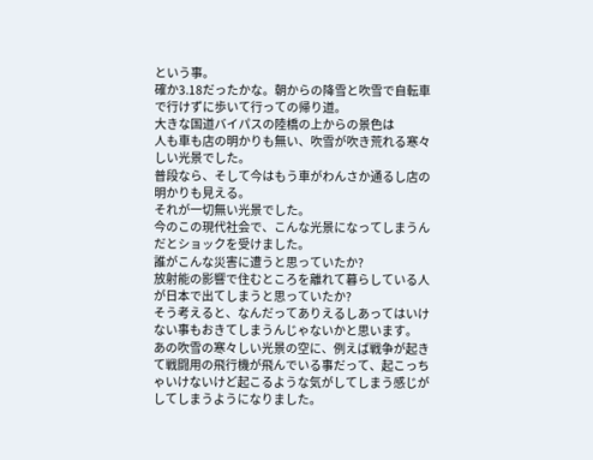という事。
確か3.18だったかな。朝からの降雪と吹雪で自転車で行けずに歩いて行っての帰り道。
大きな国道バイパスの陸橋の上からの景色は
人も車も店の明かりも無い、吹雪が吹き荒れる寒々しい光景でした。
普段なら、そして今はもう車がわんさか通るし店の明かりも見える。
それが一切無い光景でした。
今のこの現代社会で、こんな光景になってしまうんだとショックを受けました。
誰がこんな災害に遭うと思っていたか?
放射能の影響で住むところを離れて暮らしている人が日本で出てしまうと思っていたか?
そう考えると、なんだってありえるしあってはいけない事もおきてしまうんじゃないかと思います。
あの吹雪の寒々しい光景の空に、例えば戦争が起きて戦闘用の飛行機が飛んでいる事だって、起こっちゃいけないけど起こるような気がしてしまう感じがしてしまうようになりました。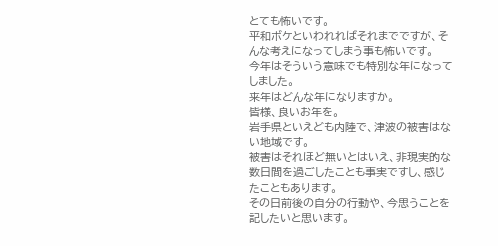とても怖いです。
平和ボケといわれればそれまでですが、そんな考えになってしまう事も怖いです。
今年はそういう意味でも特別な年になってしました。
来年はどんな年になりますか。
皆様、良いお年を。
岩手県といえども内陸で、津波の被害はない地域です。
被害はそれほど無いとはいえ、非現実的な数日間を過ごしたことも事実ですし、感じたこともあります。
その日前後の自分の行動や、今思うことを記したいと思います。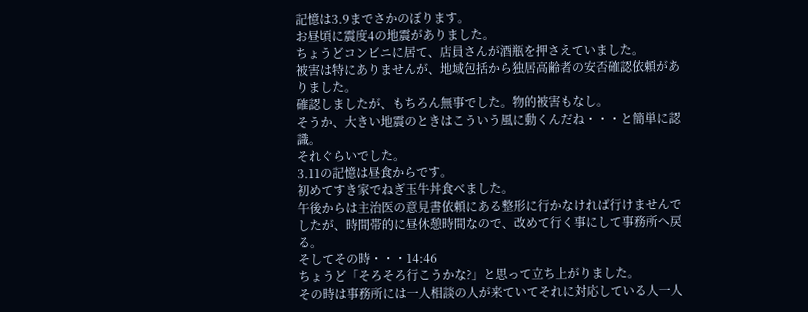記憶は3.9までさかのぼります。
お昼頃に震度4の地震がありました。
ちょうどコンビニに居て、店員さんが酒瓶を押さえていました。
被害は特にありませんが、地域包括から独居高齢者の安否確認依頼がありました。
確認しましたが、もちろん無事でした。物的被害もなし。
そうか、大きい地震のときはこういう風に動くんだね・・・と簡単に認識。
それぐらいでした。
3.11の記憶は昼食からです。
初めてすき家でねぎ玉牛丼食べました。
午後からは主治医の意見書依頼にある整形に行かなければ行けませんでしたが、時間帯的に昼休憩時間なので、改めて行く事にして事務所へ戻る。
そしてその時・・・14:46
ちょうど「そろそろ行こうかな?」と思って立ち上がりました。
その時は事務所には一人相談の人が来ていてそれに対応している人一人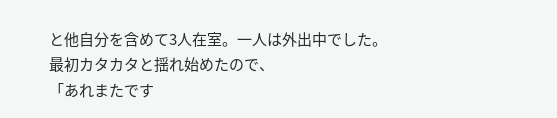と他自分を含めて3人在室。一人は外出中でした。
最初カタカタと揺れ始めたので、
「あれまたです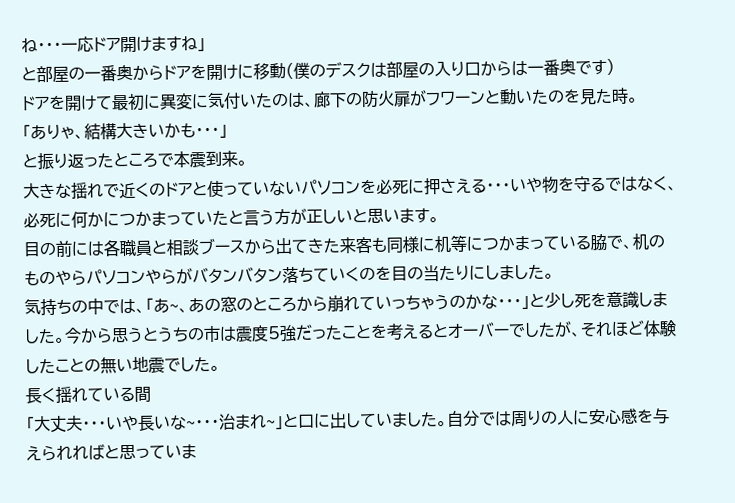ね・・・一応ドア開けますね」
と部屋の一番奥からドアを開けに移動(僕のデスクは部屋の入り口からは一番奥です)
ドアを開けて最初に異変に気付いたのは、廊下の防火扉がフワーンと動いたのを見た時。
「ありゃ、結構大きいかも・・・」
と振り返ったところで本震到来。
大きな揺れで近くのドアと使っていないパソコンを必死に押さえる・・・いや物を守るではなく、必死に何かにつかまっていたと言う方が正しいと思います。
目の前には各職員と相談ブースから出てきた来客も同様に机等につかまっている脇で、机のものやらパソコンやらがバタンバタン落ちていくのを目の当たりにしました。
気持ちの中では、「あ~、あの窓のところから崩れていっちゃうのかな・・・」と少し死を意識しました。今から思うとうちの市は震度5強だったことを考えるとオーバーでしたが、それほど体験したことの無い地震でした。
長く揺れている間
「大丈夫・・・いや長いな~・・・治まれ~」と口に出していました。自分では周りの人に安心感を与えられればと思っていま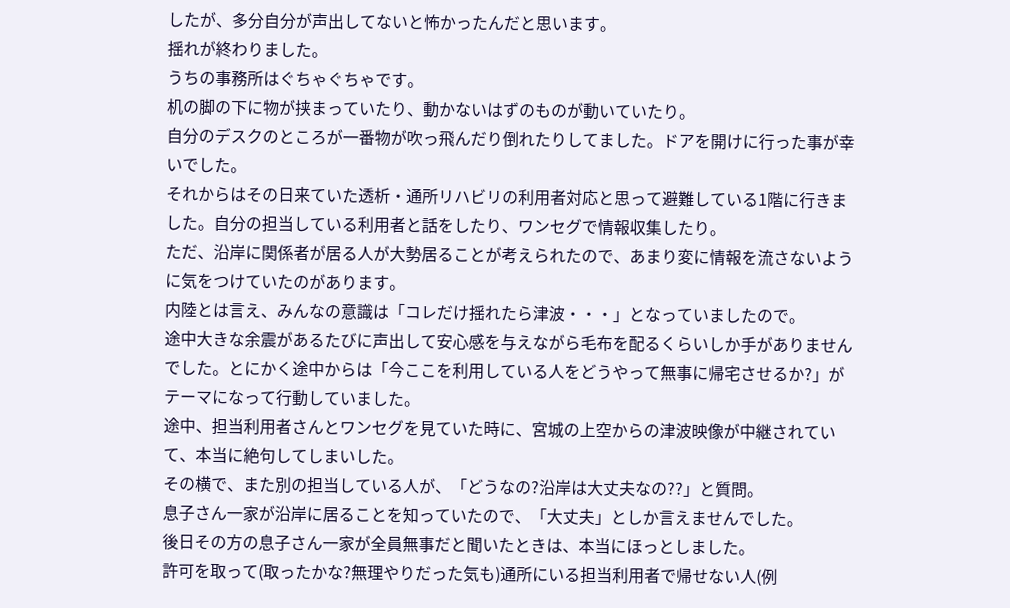したが、多分自分が声出してないと怖かったんだと思います。
揺れが終わりました。
うちの事務所はぐちゃぐちゃです。
机の脚の下に物が挟まっていたり、動かないはずのものが動いていたり。
自分のデスクのところが一番物が吹っ飛んだり倒れたりしてました。ドアを開けに行った事が幸いでした。
それからはその日来ていた透析・通所リハビリの利用者対応と思って避難している1階に行きました。自分の担当している利用者と話をしたり、ワンセグで情報収集したり。
ただ、沿岸に関係者が居る人が大勢居ることが考えられたので、あまり変に情報を流さないように気をつけていたのがあります。
内陸とは言え、みんなの意識は「コレだけ揺れたら津波・・・」となっていましたので。
途中大きな余震があるたびに声出して安心感を与えながら毛布を配るくらいしか手がありませんでした。とにかく途中からは「今ここを利用している人をどうやって無事に帰宅させるか?」がテーマになって行動していました。
途中、担当利用者さんとワンセグを見ていた時に、宮城の上空からの津波映像が中継されていて、本当に絶句してしまいした。
その横で、また別の担当している人が、「どうなの?沿岸は大丈夫なの??」と質問。
息子さん一家が沿岸に居ることを知っていたので、「大丈夫」としか言えませんでした。
後日その方の息子さん一家が全員無事だと聞いたときは、本当にほっとしました。
許可を取って(取ったかな?無理やりだった気も)通所にいる担当利用者で帰せない人(例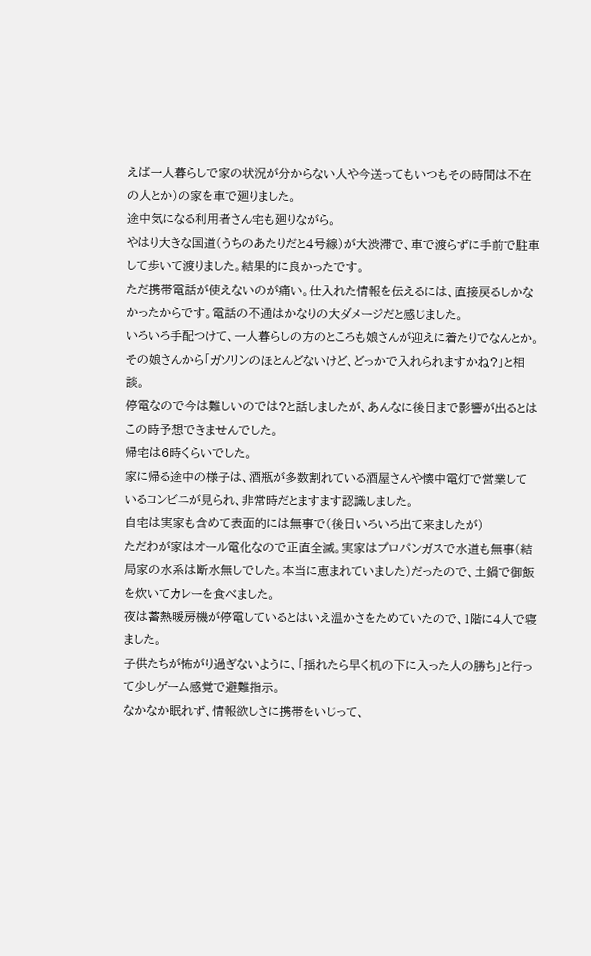えば一人暮らしで家の状況が分からない人や今送ってもいつもその時間は不在の人とか)の家を車で廻りました。
途中気になる利用者さん宅も廻りながら。
やはり大きな国道(うちのあたりだと4号線)が大渋滞で、車で渡らずに手前で駐車して歩いて渡りました。結果的に良かったです。
ただ携帯電話が使えないのが痛い。仕入れた情報を伝えるには、直接戻るしかなかったからです。電話の不通はかなりの大ダメージだと感じました。
いろいろ手配つけて、一人暮らしの方のところも娘さんが迎えに着たりでなんとか。
その娘さんから「ガソリンのほとんどないけど、どっかで入れられますかね?」と相談。
停電なので今は難しいのでは?と話しましたが、あんなに後日まで影響が出るとはこの時予想できませんでした。
帰宅は6時くらいでした。
家に帰る途中の様子は、酒瓶が多数割れている酒屋さんや懐中電灯で営業しているコンビニが見られ、非常時だとますます認識しました。
自宅は実家も含めて表面的には無事で(後日いろいろ出て来ましたが)
ただわが家はオール電化なので正直全滅。実家はプロパンガスで水道も無事(結局家の水系は断水無しでした。本当に恵まれていました)だったので、土鍋で御飯を炊いてカレーを食べました。
夜は蓄熱暖房機が停電しているとはいえ温かさをためていたので、1階に4人で寝ました。
子供たちが怖がり過ぎないように、「揺れたら早く机の下に入った人の勝ち」と行って少しゲーム感覚で避難指示。
なかなか眠れず、情報欲しさに携帯をいじって、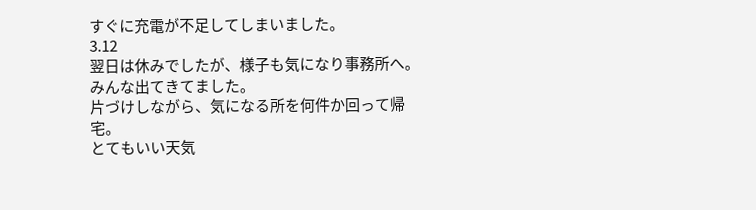すぐに充電が不足してしまいました。
3.12
翌日は休みでしたが、様子も気になり事務所へ。
みんな出てきてました。
片づけしながら、気になる所を何件か回って帰宅。
とてもいい天気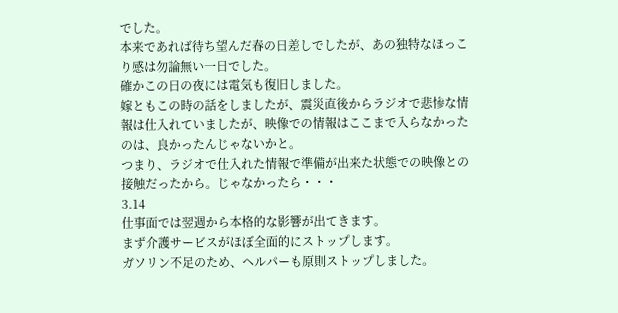でした。
本来であれば待ち望んだ春の日差しでしたが、あの独特なほっこり感は勿論無い一日でした。
確かこの日の夜には電気も復旧しました。
嫁ともこの時の話をしましたが、震災直後からラジオで悲惨な情報は仕入れていましたが、映像での情報はここまで入らなかったのは、良かったんじゃないかと。
つまり、ラジオで仕入れた情報で準備が出来た状態での映像との接触だったから。じゃなかったら・・・
3.14
仕事面では翌週から本格的な影響が出てきます。
まず介護サービスがほぼ全面的にストップします。
ガソリン不足のため、ヘルパーも原則ストップしました。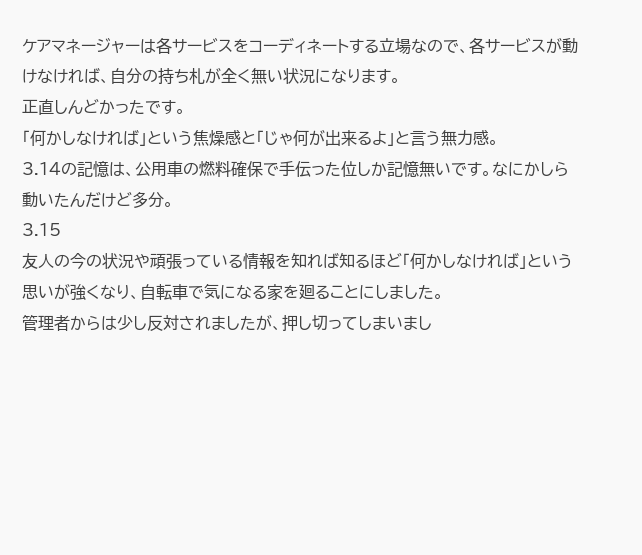ケアマネージャーは各サービスをコーディネートする立場なので、各サービスが動けなければ、自分の持ち札が全く無い状況になります。
正直しんどかったです。
「何かしなければ」という焦燥感と「じゃ何が出来るよ」と言う無力感。
3.14の記憶は、公用車の燃料確保で手伝った位しか記憶無いです。なにかしら動いたんだけど多分。
3.15
友人の今の状況や頑張っている情報を知れば知るほど「何かしなければ」という思いが強くなり、自転車で気になる家を廻ることにしました。
管理者からは少し反対されましたが、押し切ってしまいまし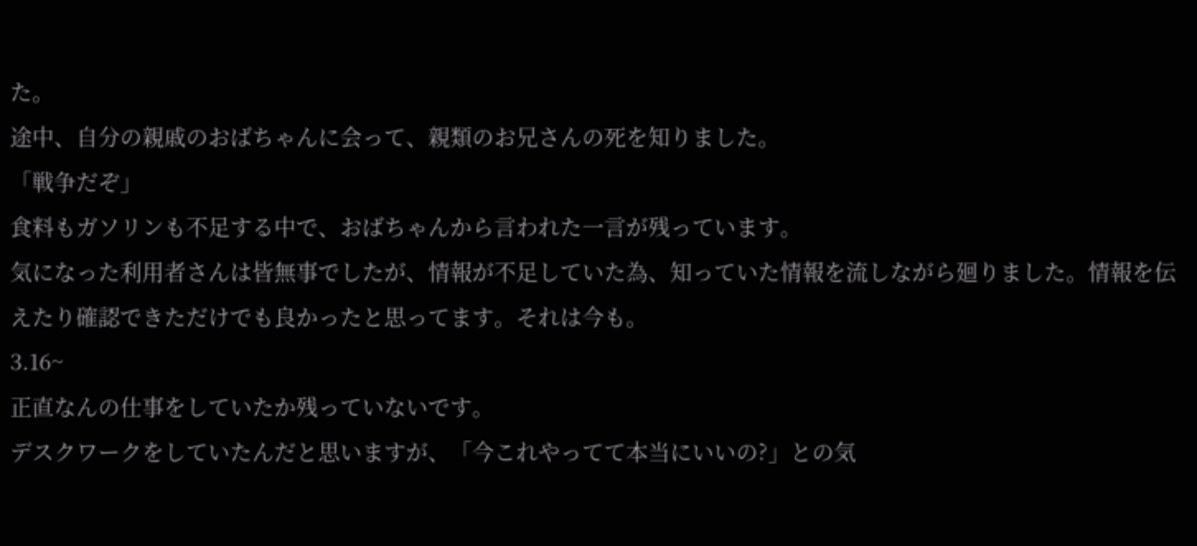た。
途中、自分の親戚のおばちゃんに会って、親類のお兄さんの死を知りました。
「戦争だぞ」
食料もガソリンも不足する中で、おばちゃんから言われた一言が残っています。
気になった利用者さんは皆無事でしたが、情報が不足していた為、知っていた情報を流しながら廻りました。情報を伝えたり確認できただけでも良かったと思ってます。それは今も。
3.16~
正直なんの仕事をしていたか残っていないです。
デスクワークをしていたんだと思いますが、「今これやってて本当にいいの?」との気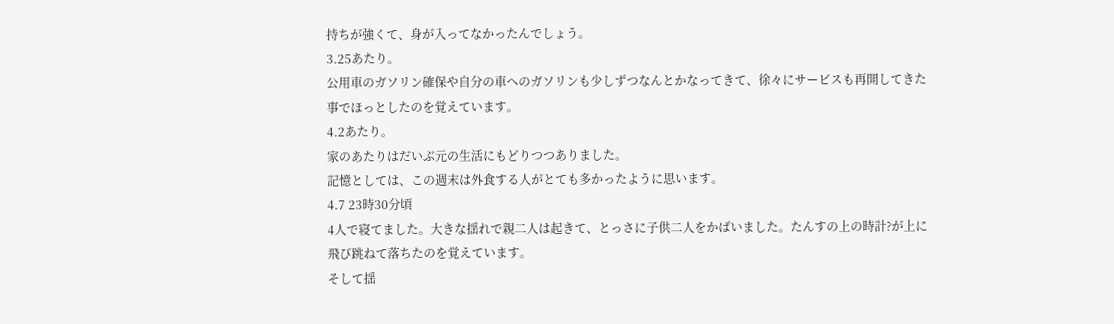持ちが強くて、身が入ってなかったんでしょう。
3.25あたり。
公用車のガソリン確保や自分の車へのガソリンも少しずつなんとかなってきて、徐々にサービスも再開してきた事でほっとしたのを覚えています。
4.2あたり。
家のあたりはだいぶ元の生活にもどりつつありました。
記憶としては、この週末は外食する人がとても多かったように思います。
4.7 23時30分頃
4人で寝てました。大きな揺れで親二人は起きて、とっさに子供二人をかばいました。たんすの上の時計?が上に飛び跳ねて落ちたのを覚えています。
そして揺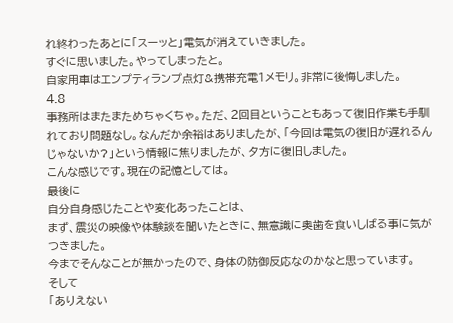れ終わったあとに「スーッと」電気が消えていきました。
すぐに思いました。やってしまったと。
自家用車はエンプティランプ点灯&携帯充電1メモリ。非常に後悔しました。
4.8
事務所はまたまためちゃくちゃ。ただ、2回目ということもあって復旧作業も手馴れており問題なし。なんだか余裕はありましたが、「今回は電気の復旧が遅れるんじゃないか?」という情報に焦りましたが、夕方に復旧しました。
こんな感じです。現在の記憶としては。
最後に
自分自身感じたことや変化あったことは、
まず、震災の映像や体験談を聞いたときに、無意識に奥歯を食いしばる事に気がつきました。
今までそんなことが無かったので、身体の防御反応なのかなと思っています。
そして
「ありえない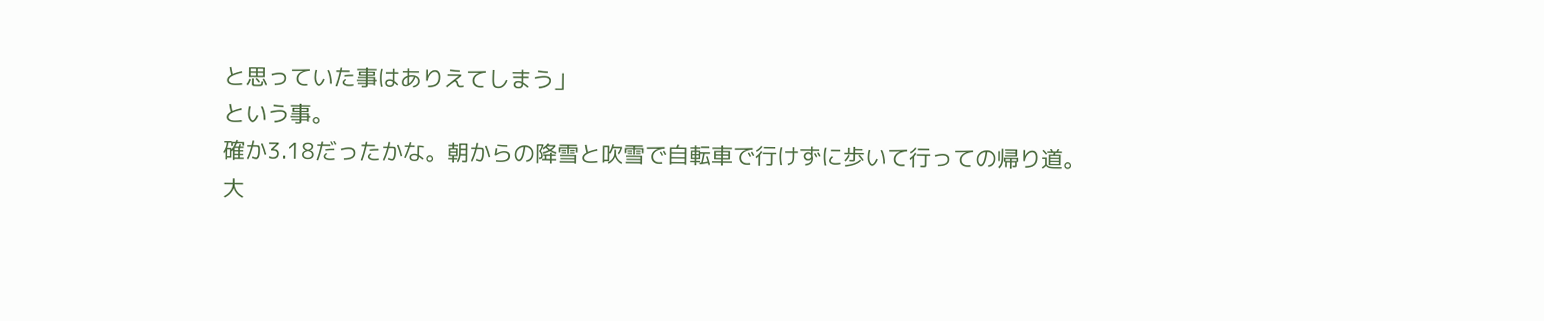と思っていた事はありえてしまう」
という事。
確か3.18だったかな。朝からの降雪と吹雪で自転車で行けずに歩いて行っての帰り道。
大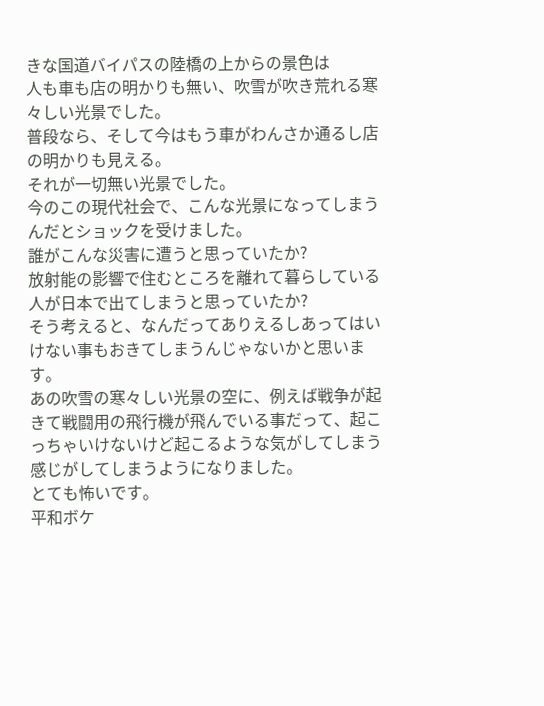きな国道バイパスの陸橋の上からの景色は
人も車も店の明かりも無い、吹雪が吹き荒れる寒々しい光景でした。
普段なら、そして今はもう車がわんさか通るし店の明かりも見える。
それが一切無い光景でした。
今のこの現代社会で、こんな光景になってしまうんだとショックを受けました。
誰がこんな災害に遭うと思っていたか?
放射能の影響で住むところを離れて暮らしている人が日本で出てしまうと思っていたか?
そう考えると、なんだってありえるしあってはいけない事もおきてしまうんじゃないかと思います。
あの吹雪の寒々しい光景の空に、例えば戦争が起きて戦闘用の飛行機が飛んでいる事だって、起こっちゃいけないけど起こるような気がしてしまう感じがしてしまうようになりました。
とても怖いです。
平和ボケ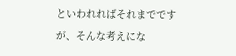といわれればそれまでですが、そんな考えにな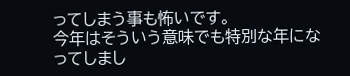ってしまう事も怖いです。
今年はそういう意味でも特別な年になってしまし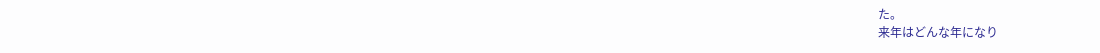た。
来年はどんな年になり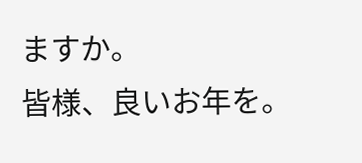ますか。
皆様、良いお年を。